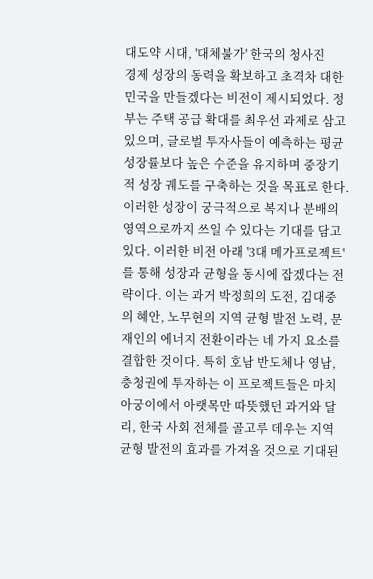대도약 시대, '대체불가' 한국의 청사진
경제 성장의 동력을 확보하고 초격차 대한민국을 만들겠다는 비전이 제시되었다. 정부는 주택 공급 확대를 최우선 과제로 삼고 있으며, 글로벌 투자사들이 예측하는 평균 성장률보다 높은 수준을 유지하며 중장기적 성장 궤도를 구축하는 것을 목표로 한다. 이러한 성장이 궁극적으로 복지나 분배의 영역으로까지 쓰일 수 있다는 기대를 담고 있다. 이러한 비전 아래 '3대 메가프로젝트'를 통해 성장과 균형을 동시에 잡겠다는 전략이다. 이는 과거 박정희의 도전, 김대중의 혜안, 노무현의 지역 균형 발전 노력, 문재인의 에너지 전환이라는 네 가지 요소를 결합한 것이다. 특히 호남 반도체나 영남, 충청권에 투자하는 이 프로젝트들은 마치 아궁이에서 아랫목만 따뜻했던 과거와 달리, 한국 사회 전체를 골고루 데우는 지역 균형 발전의 효과를 가져올 것으로 기대된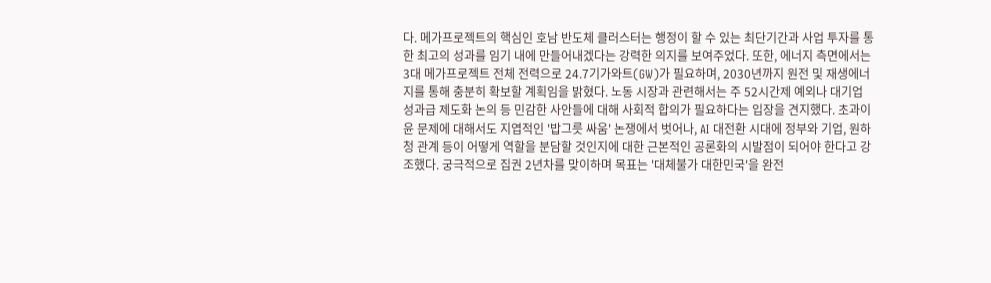다. 메가프로젝트의 핵심인 호남 반도체 클러스터는 행정이 할 수 있는 최단기간과 사업 투자를 통한 최고의 성과를 임기 내에 만들어내겠다는 강력한 의지를 보여주었다. 또한, 에너지 측면에서는 3대 메가프로젝트 전체 전력으로 24.7기가와트(GW)가 필요하며, 2030년까지 원전 및 재생에너지를 통해 충분히 확보할 계획임을 밝혔다. 노동 시장과 관련해서는 주 52시간제 예외나 대기업 성과급 제도화 논의 등 민감한 사안들에 대해 사회적 합의가 필요하다는 입장을 견지했다. 초과이윤 문제에 대해서도 지엽적인 '밥그릇 싸움' 논쟁에서 벗어나, AI 대전환 시대에 정부와 기업, 원하청 관계 등이 어떻게 역할을 분담할 것인지에 대한 근본적인 공론화의 시발점이 되어야 한다고 강조했다. 궁극적으로 집권 2년차를 맞이하며 목표는 '대체불가 대한민국'을 완전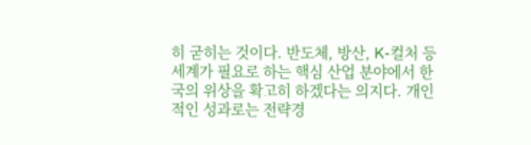히 굳히는 것이다. 반도체, 방산, K-컬처 등 세계가 필요로 하는 핵심 산업 분야에서 한국의 위상을 확고히 하겠다는 의지다. 개인적인 성과로는 전략경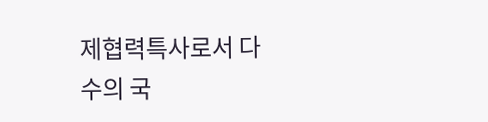제협력특사로서 다수의 국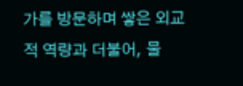가를 방문하며 쌓은 외교적 역량과 더불어, 물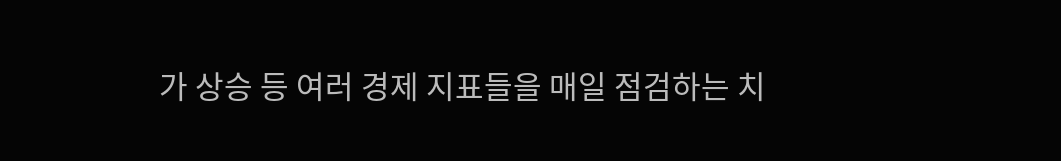가 상승 등 여러 경제 지표들을 매일 점검하는 치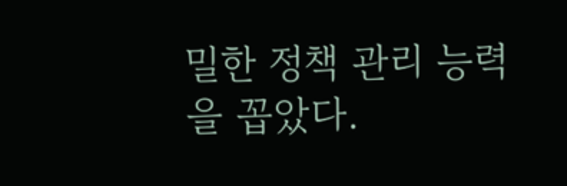밀한 정책 관리 능력을 꼽았다.